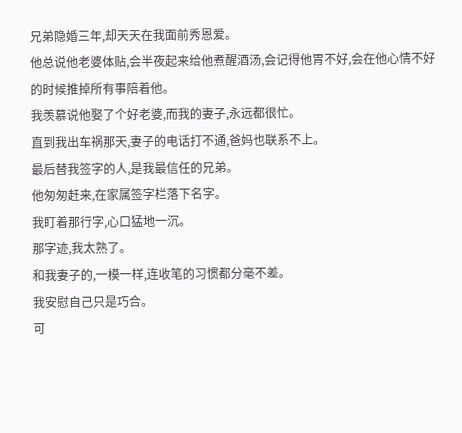兄弟隐婚三年,却天天在我面前秀恩爱。
他总说他老婆体贴,会半夜起来给他煮醒酒汤,会记得他胃不好,会在他心情不好的时候推掉所有事陪着他。
我羡慕说他娶了个好老婆,而我的妻子,永远都很忙。
直到我出车祸那天,妻子的电话打不通,爸妈也联系不上。
最后替我签字的人,是我最信任的兄弟。
他匆匆赶来,在家属签字栏落下名字。
我盯着那行字,心口猛地一沉。
那字迹,我太熟了。
和我妻子的,一模一样,连收笔的习惯都分毫不差。
我安慰自己只是巧合。
可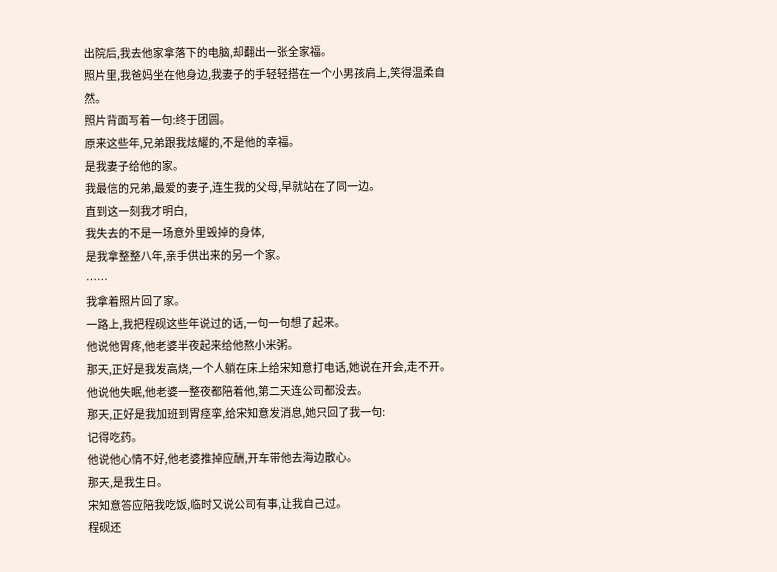出院后,我去他家拿落下的电脑,却翻出一张全家福。
照片里,我爸妈坐在他身边,我妻子的手轻轻搭在一个小男孩肩上,笑得温柔自然。
照片背面写着一句:终于团圆。
原来这些年,兄弟跟我炫耀的,不是他的幸福。
是我妻子给他的家。
我最信的兄弟,最爱的妻子,连生我的父母,早就站在了同一边。
直到这一刻我才明白,
我失去的不是一场意外里毁掉的身体,
是我拿整整八年,亲手供出来的另一个家。
……
我拿着照片回了家。
一路上,我把程砚这些年说过的话,一句一句想了起来。
他说他胃疼,他老婆半夜起来给他熬小米粥。
那天,正好是我发高烧,一个人躺在床上给宋知意打电话,她说在开会,走不开。
他说他失眠,他老婆一整夜都陪着他,第二天连公司都没去。
那天,正好是我加班到胃痉挛,给宋知意发消息,她只回了我一句:
记得吃药。
他说他心情不好,他老婆推掉应酬,开车带他去海边散心。
那天,是我生日。
宋知意答应陪我吃饭,临时又说公司有事,让我自己过。
程砚还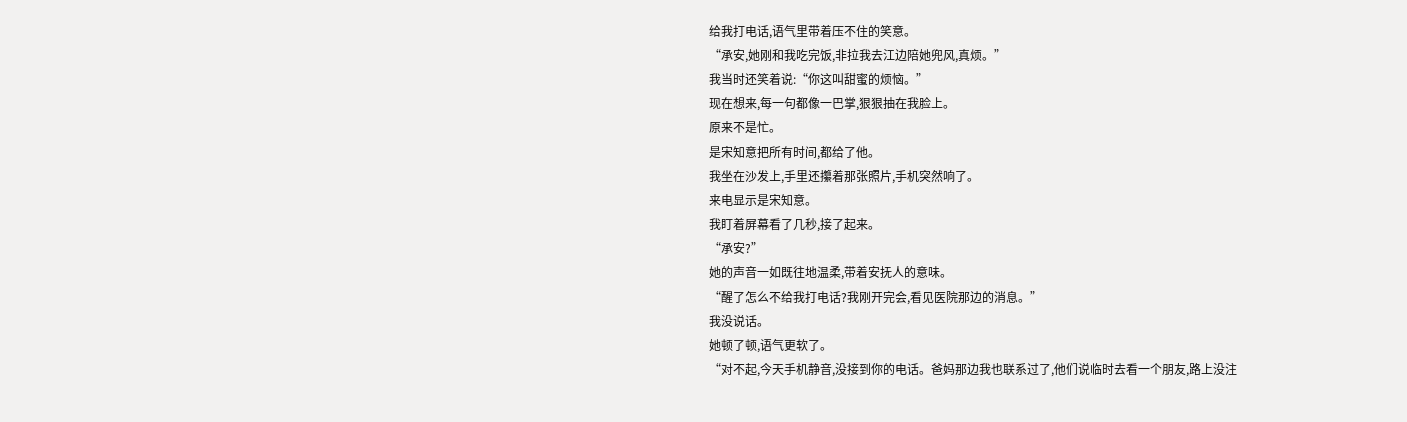给我打电话,语气里带着压不住的笑意。
“承安,她刚和我吃完饭,非拉我去江边陪她兜风,真烦。”
我当时还笑着说:“你这叫甜蜜的烦恼。”
现在想来,每一句都像一巴掌,狠狠抽在我脸上。
原来不是忙。
是宋知意把所有时间,都给了他。
我坐在沙发上,手里还攥着那张照片,手机突然响了。
来电显示是宋知意。
我盯着屏幕看了几秒,接了起来。
“承安?”
她的声音一如既往地温柔,带着安抚人的意味。
“醒了怎么不给我打电话?我刚开完会,看见医院那边的消息。”
我没说话。
她顿了顿,语气更软了。
“对不起,今天手机静音,没接到你的电话。爸妈那边我也联系过了,他们说临时去看一个朋友,路上没注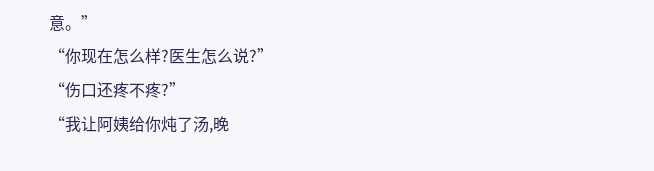意。”
“你现在怎么样?医生怎么说?”
“伤口还疼不疼?”
“我让阿姨给你炖了汤,晚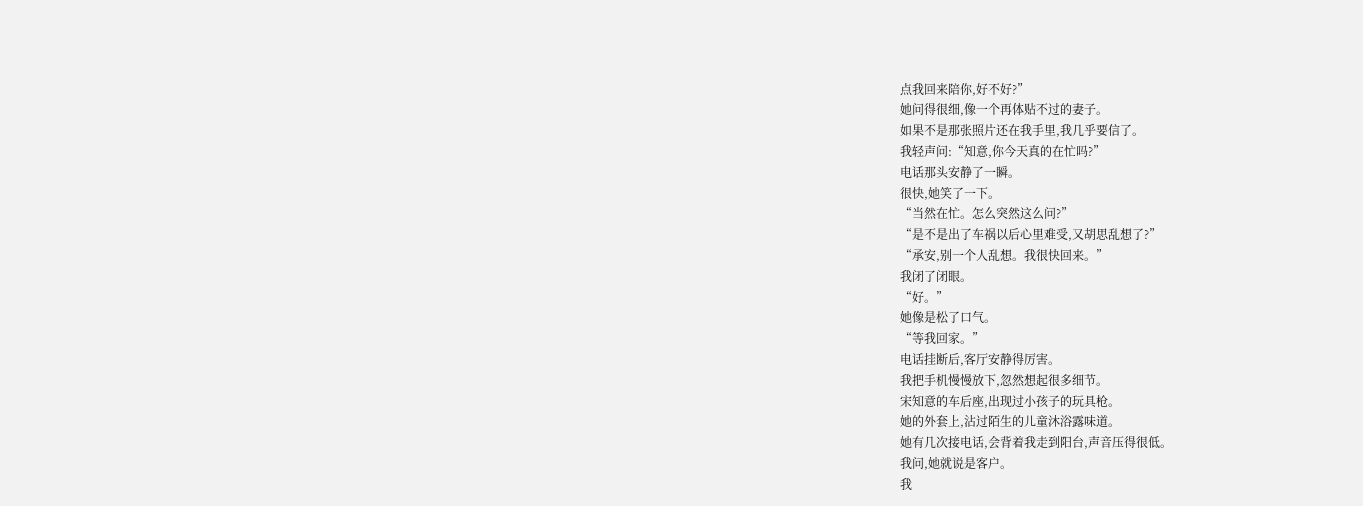点我回来陪你,好不好?”
她问得很细,像一个再体贴不过的妻子。
如果不是那张照片还在我手里,我几乎要信了。
我轻声问:“知意,你今天真的在忙吗?”
电话那头安静了一瞬。
很快,她笑了一下。
“当然在忙。怎么突然这么问?”
“是不是出了车祸以后心里难受,又胡思乱想了?”
“承安,别一个人乱想。我很快回来。”
我闭了闭眼。
“好。”
她像是松了口气。
“等我回家。”
电话挂断后,客厅安静得厉害。
我把手机慢慢放下,忽然想起很多细节。
宋知意的车后座,出现过小孩子的玩具枪。
她的外套上,沾过陌生的儿童沐浴露味道。
她有几次接电话,会背着我走到阳台,声音压得很低。
我问,她就说是客户。
我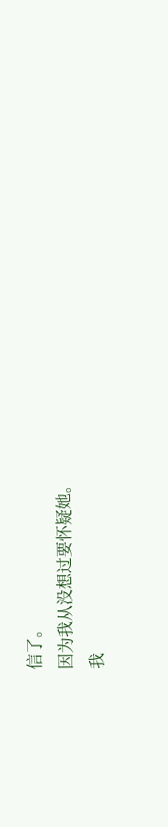信了。
因为我从没想过要怀疑她。
我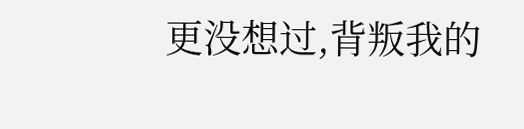更没想过,背叛我的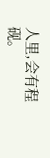人里,会有程砚。